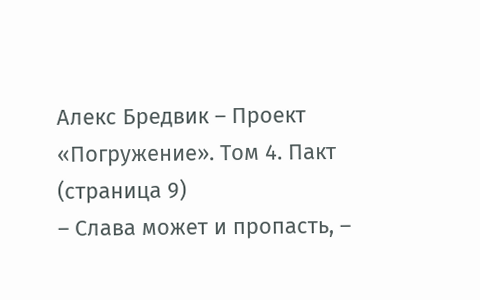Алекс Бредвик – Проект «Погружение». Том 4. Пакт (страница 9)
– Слава может и пропасть, –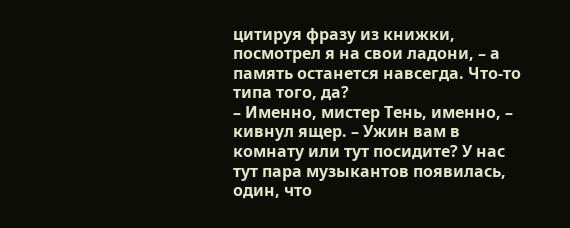цитируя фразу из книжки, посмотрел я на свои ладони, – а память останется навсегда. Что-то типа того, да?
– Именно, мистер Тень, именно, – кивнул ящер. – Ужин вам в комнату или тут посидите? У нас тут пара музыкантов появилась, один, что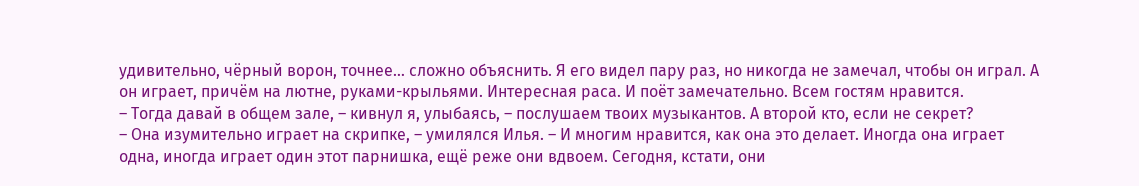удивительно, чёрный ворон, точнее… сложно объяснить. Я его видел пару раз, но никогда не замечал, чтобы он играл. А он играет, причём на лютне, руками-крыльями. Интересная раса. И поёт замечательно. Всем гостям нравится.
– Тогда давай в общем зале, – кивнул я, улыбаясь, – послушаем твоих музыкантов. А второй кто, если не секрет?
– Она изумительно играет на скрипке, – умилялся Илья. – И многим нравится, как она это делает. Иногда она играет одна, иногда играет один этот парнишка, ещё реже они вдвоем. Сегодня, кстати, они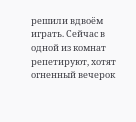решили вдвоём играть. Сейчас в одной из комнат репетируют, хотят огненный вечерок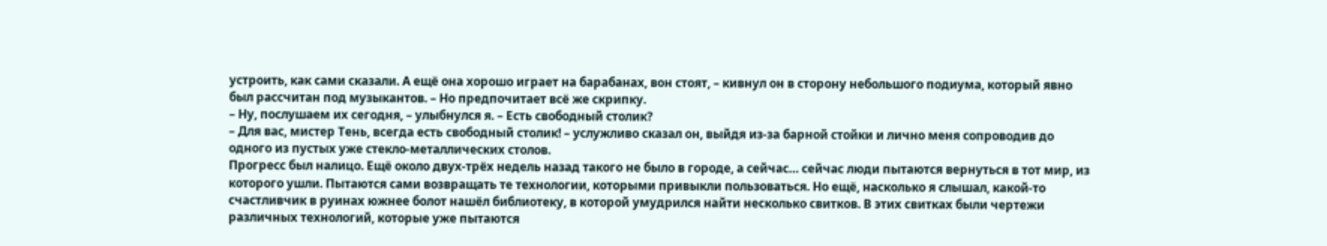устроить, как сами сказали. А ещё она хорошо играет на барабанах, вон стоят, – кивнул он в сторону небольшого подиума, который явно был рассчитан под музыкантов. – Но предпочитает всё же скрипку.
– Ну, послушаем их сегодня, – улыбнулся я. – Есть свободный столик?
– Для вас, мистер Тень, всегда есть свободный столик! – услужливо сказал он, выйдя из-за барной стойки и лично меня сопроводив до одного из пустых уже стекло-металлических столов.
Прогресс был налицо. Ещё около двух-трёх недель назад такого не было в городе, а сейчас… сейчас люди пытаются вернуться в тот мир, из которого ушли. Пытаются сами возвращать те технологии, которыми привыкли пользоваться. Но ещё, насколько я слышал, какой-то счастливчик в руинах южнее болот нашёл библиотеку, в которой умудрился найти несколько свитков. В этих свитках были чертежи различных технологий, которые уже пытаются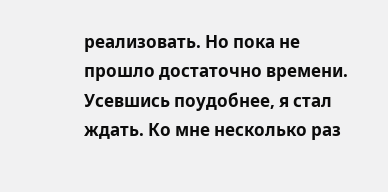реализовать. Но пока не прошло достаточно времени.
Усевшись поудобнее, я стал ждать. Ко мне несколько раз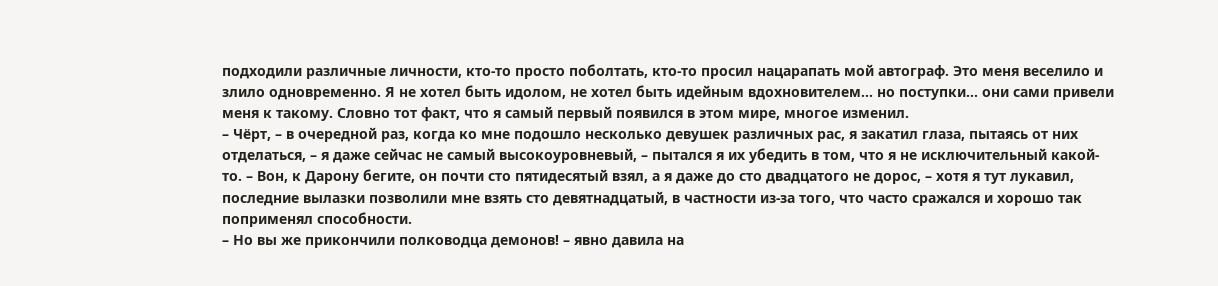подходили различные личности, кто-то просто поболтать, кто-то просил нацарапать мой автограф. Это меня веселило и злило одновременно. Я не хотел быть идолом, не хотел быть идейным вдохновителем… но поступки… они сами привели меня к такому. Словно тот факт, что я самый первый появился в этом мире, многое изменил.
– Чёрт, – в очередной раз, когда ко мне подошло несколько девушек различных рас, я закатил глаза, пытаясь от них отделаться, – я даже сейчас не самый высокоуровневый, – пытался я их убедить в том, что я не исключительный какой-то. – Вон, к Дарону бегите, он почти сто пятидесятый взял, а я даже до сто двадцатого не дорос, – хотя я тут лукавил, последние вылазки позволили мне взять сто девятнадцатый, в частности из-за того, что часто сражался и хорошо так поприменял способности.
– Но вы же прикончили полководца демонов! – явно давила на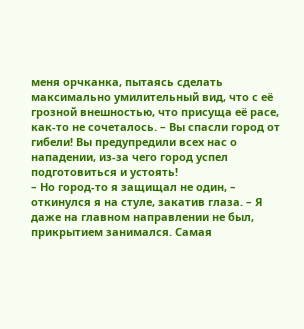меня орчканка, пытаясь сделать максимально умилительный вид, что с её грозной внешностью, что присуща её расе, как-то не сочеталось. – Вы спасли город от гибели! Вы предупредили всех нас о нападении, из-за чего город успел подготовиться и устоять!
– Но город-то я защищал не один, – откинулся я на стуле, закатив глаза. – Я даже на главном направлении не был, прикрытием занимался. Самая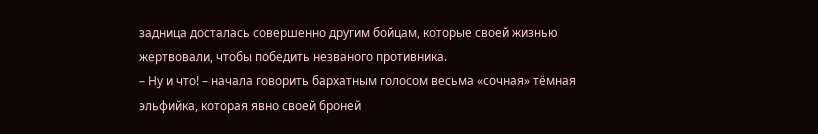задница досталась совершенно другим бойцам, которые своей жизнью жертвовали, чтобы победить незваного противника.
– Ну и что! – начала говорить бархатным голосом весьма «сочная» тёмная эльфийка, которая явно своей броней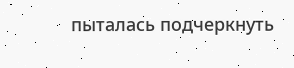пыталась подчеркнуть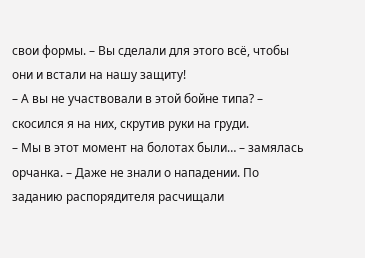свои формы. – Вы сделали для этого всё, чтобы они и встали на нашу защиту!
– А вы не участвовали в этой бойне типа? – скосился я на них, скрутив руки на груди.
– Мы в этот момент на болотах были… – замялась орчанка. – Даже не знали о нападении. По заданию распорядителя расчищали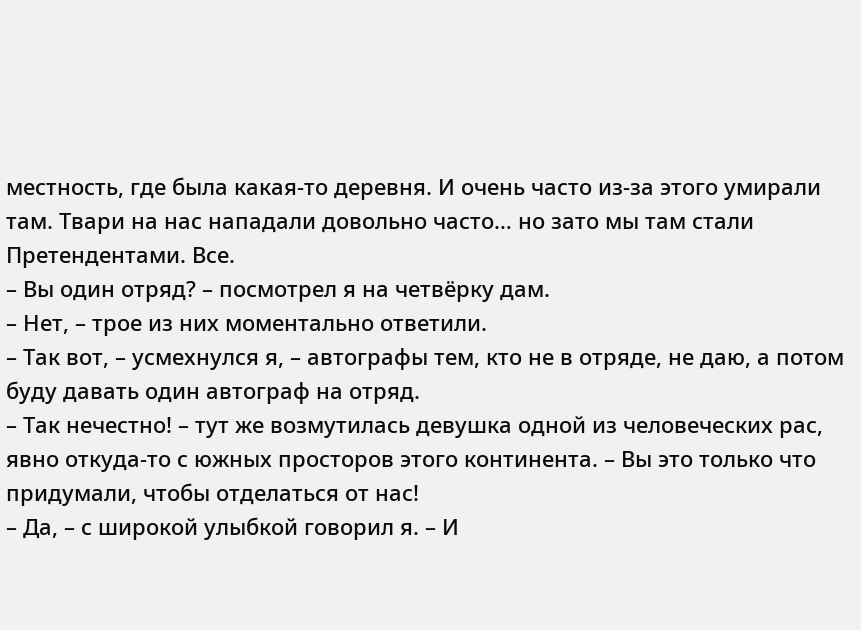местность, где была какая-то деревня. И очень часто из-за этого умирали там. Твари на нас нападали довольно часто… но зато мы там стали Претендентами. Все.
– Вы один отряд? – посмотрел я на четвёрку дам.
– Нет, – трое из них моментально ответили.
– Так вот, – усмехнулся я, – автографы тем, кто не в отряде, не даю, а потом буду давать один автограф на отряд.
– Так нечестно! – тут же возмутилась девушка одной из человеческих рас, явно откуда-то с южных просторов этого континента. – Вы это только что придумали, чтобы отделаться от нас!
– Да, – с широкой улыбкой говорил я. – И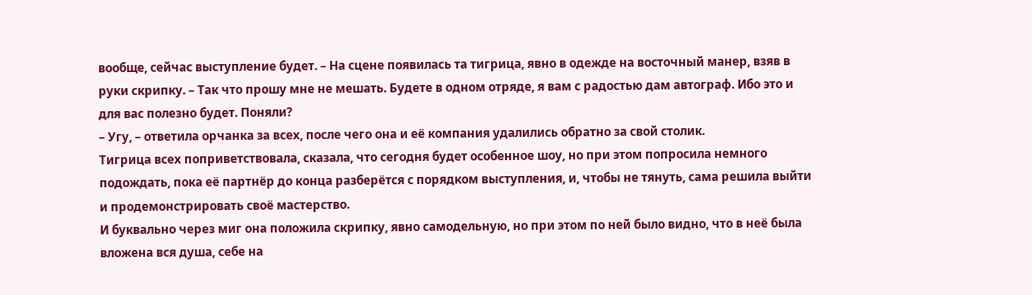вообще, сейчас выступление будет. – На сцене появилась та тигрица, явно в одежде на восточный манер, взяв в руки скрипку. – Так что прошу мне не мешать. Будете в одном отряде, я вам с радостью дам автограф. Ибо это и для вас полезно будет. Поняли?
– Угу, – ответила орчанка за всех, после чего она и её компания удалились обратно за свой столик.
Тигрица всех поприветствовала, сказала, что сегодня будет особенное шоу, но при этом попросила немного подождать, пока её партнёр до конца разберётся с порядком выступления, и, чтобы не тянуть, сама решила выйти и продемонстрировать своё мастерство.
И буквально через миг она положила скрипку, явно самодельную, но при этом по ней было видно, что в неё была вложена вся душа, себе на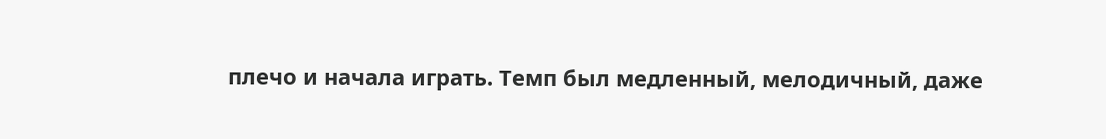плечо и начала играть. Темп был медленный, мелодичный, даже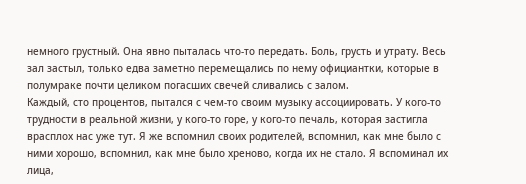немного грустный. Она явно пыталась что-то передать. Боль, грусть и утрату. Весь зал застыл, только едва заметно перемещались по нему официантки, которые в полумраке почти целиком погасших свечей сливались с залом.
Каждый, сто процентов, пытался с чем-то своим музыку ассоциировать. У кого-то трудности в реальной жизни, у кого-то горе, у кого-то печаль, которая застигла врасплох нас уже тут. Я же вспомнил своих родителей, вспомнил, как мне было с ними хорошо, вспомнил, как мне было хреново, когда их не стало. Я вспоминал их лица,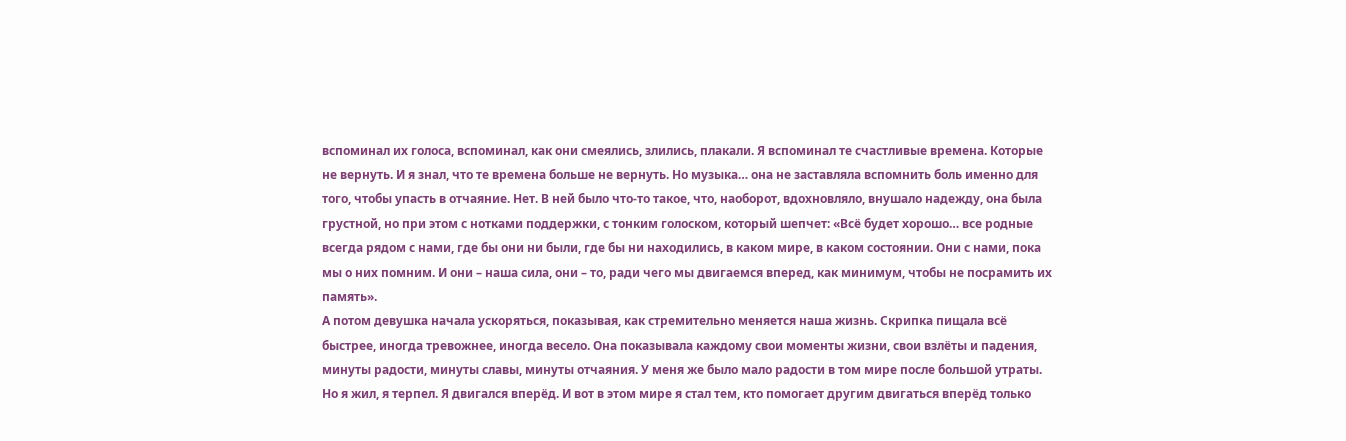вспоминал их голоса, вспоминал, как они смеялись, злились, плакали. Я вспоминал те счастливые времена. Которые не вернуть. И я знал, что те времена больше не вернуть. Но музыка… она не заставляла вспомнить боль именно для того, чтобы упасть в отчаяние. Нет. В ней было что-то такое, что, наоборот, вдохновляло, внушало надежду, она была грустной, но при этом с нотками поддержки, с тонким голоском, который шепчет: «Всё будет хорошо… все родные всегда рядом с нами, где бы они ни были, где бы ни находились, в каком мире, в каком состоянии. Они с нами, пока мы о них помним. И они – наша сила, они – то, ради чего мы двигаемся вперед, как минимум, чтобы не посрамить их память».
А потом девушка начала ускоряться, показывая, как стремительно меняется наша жизнь. Скрипка пищала всё быстрее, иногда тревожнее, иногда весело. Она показывала каждому свои моменты жизни, свои взлёты и падения, минуты радости, минуты славы, минуты отчаяния. У меня же было мало радости в том мире после большой утраты. Но я жил, я терпел. Я двигался вперёд. И вот в этом мире я стал тем, кто помогает другим двигаться вперёд только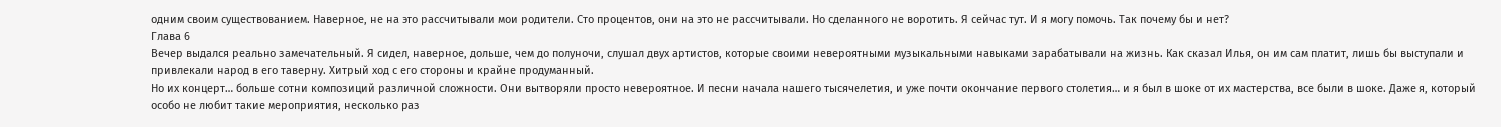одним своим существованием. Наверное, не на это рассчитывали мои родители. Сто процентов, они на это не рассчитывали. Но сделанного не воротить. Я сейчас тут. И я могу помочь. Так почему бы и нет?
Глава 6
Вечер выдался реально замечательный. Я сидел, наверное, дольше, чем до полуночи, слушал двух артистов, которые своими невероятными музыкальными навыками зарабатывали на жизнь. Как сказал Илья, он им сам платит, лишь бы выступали и привлекали народ в его таверну. Хитрый ход с его стороны и крайне продуманный.
Но их концерт… больше сотни композиций различной сложности. Они вытворяли просто невероятное. И песни начала нашего тысячелетия, и уже почти окончание первого столетия… и я был в шоке от их мастерства, все были в шоке. Даже я, который особо не любит такие мероприятия, несколько раз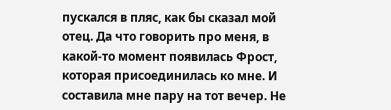пускался в пляс, как бы сказал мой отец. Да что говорить про меня, в какой-то момент появилась Фрост, которая присоединилась ко мне. И составила мне пару на тот вечер. Не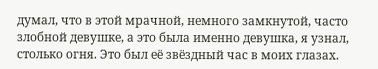думал, что в этой мрачной, немного замкнутой, часто злобной девушке, а это была именно девушка, я узнал, столько огня. Это был её звёздный час в моих глазах.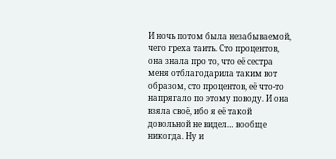И ночь потом была незабываемой, чего греха таить. Сто процентов, она знала про то, что её сестра меня отблагодарила таким вот образом, сто процентов, её что-то напрягало по этому поводу. И она взяла своё, ибо я её такой довольной не видел… вообще никогда. Ну и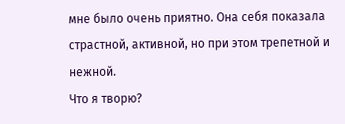мне было очень приятно. Она себя показала страстной, активной, но при этом трепетной и нежной.
Что я творю?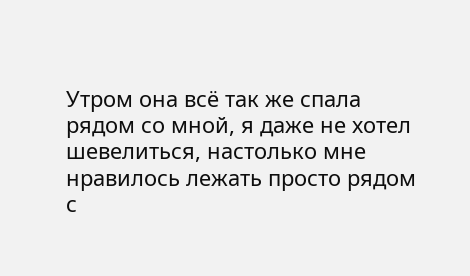Утром она всё так же спала рядом со мной, я даже не хотел шевелиться, настолько мне нравилось лежать просто рядом с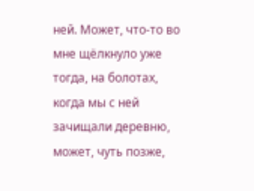ней. Может, что-то во мне щёлкнуло уже тогда, на болотах, когда мы с ней зачищали деревню, может, чуть позже,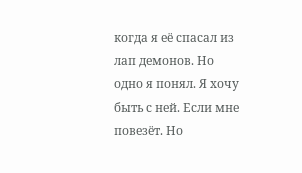когда я её спасал из лап демонов. Но одно я понял. Я хочу быть с ней. Если мне повезёт. Но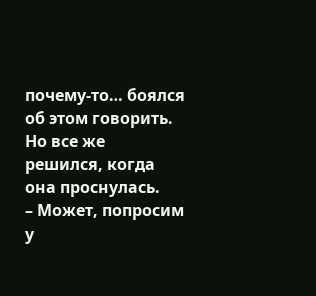почему-то… боялся об этом говорить. Но все же решился, когда она проснулась.
– Может, попросим у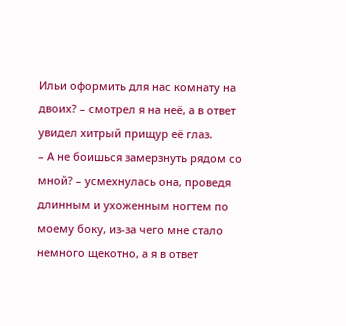Ильи оформить для нас комнату на двоих? – смотрел я на неё, а в ответ увидел хитрый прищур её глаз.
– А не боишься замерзнуть рядом со мной? – усмехнулась она, проведя длинным и ухоженным ногтем по моему боку, из-за чего мне стало немного щекотно, а я в ответ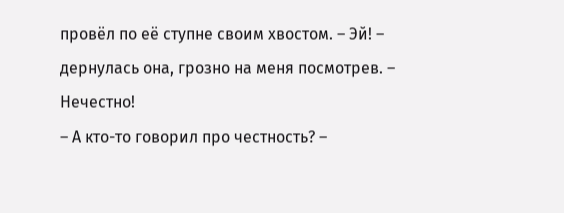провёл по её ступне своим хвостом. – Эй! – дернулась она, грозно на меня посмотрев. – Нечестно!
– А кто-то говорил про честность? –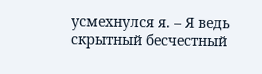усмехнулся я. – Я ведь скрытный бесчестный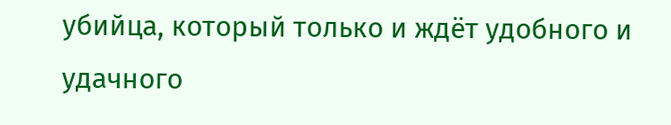убийца, который только и ждёт удобного и удачного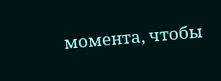момента, чтобы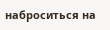наброситься на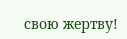свою жертву!